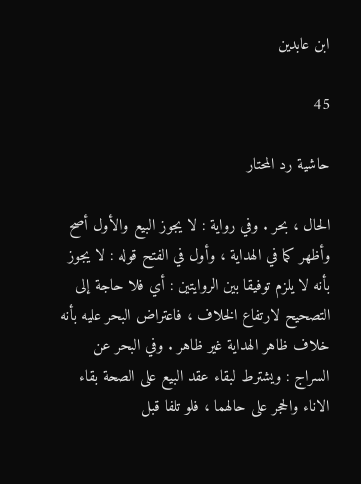ابن عابدين

45

حاشية رد المحتار

الحال ، بحر . وفي رواية : لا يجوز البيع والأول أصح وأظهر كما في الهداية ، وأول في الفتح قوله : لا يجوز بأنه لا يلزم توفيقا بين الروايتين : أي فلا حاجة إلى التصحيح لارتفاع الخلاف ، فاعتراض البحر عليه بأنه خلاف ظاهر الهداية غير ظاهر . وفي البحر عن السراج : ويشترط لبقاء عقد البيع على الصحة بقاء الاناء والحجر على حالهما ، فلو تلفا قبل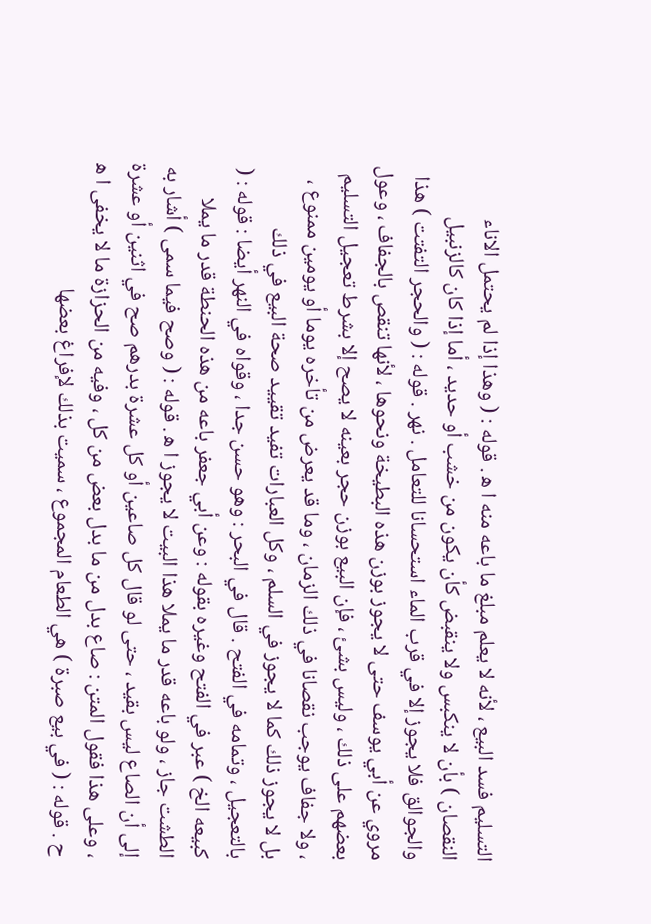التسليم فسد البيع ، لأنه لا يعلم مبلغ ما باعه منه ا ه‍ . قوله : ( وهذا إذا لم يحتمل الاناء النقصان ) بأن لا ينكبس ولا ينقبض كأن يكون من خشب أو حديد ، أما إذا كان كالزنبيل والجوالق فلا يجوز إلا في قرب الماء استحسانا للتعامل . نهر . قوله : ( والحجر التفتت ) هذا مروي عن أبي يوسف حتى لا يجوز بوزن هذه البطيخة ونحوها ، لأنها تنقص بالجفاف ، وعول بعضهم على ذلك ، وليس بشئ ، فإن البيع بوزن حجر بعينه لا يصح إلا بشرط تعجيل التسليم ، ولا جفاف يوجب نقصانا في ذلك الزمان ، وما قد يعرض من تأخره يوما أو يومين ممنوع ، بل لا يجوز ذلك كما لا يجوز في السلم ، وكل العبارات تفيد تقييد صحة البيع في ذلك بالتعجيل ، وتمامه في الفتح . قال في البحر : وهو حسن جدا ، وقواه في النهر أيضا : قوله : ( كبيعه الخ ) عبر في الفتح وغيره بقوله : وعن أبي جعفر باعه من هذه الحنطة قدر ما يملا الطشت جاز ، ولو باعه قدر ما يملا هذا البيت لا يجوز ا ه‍ . قوله : ( وصح فيما سمى ) أشار به إلى أن الصاع ليس بقيد ، حتى لو قال كل صاعين أو كل عشرة بدرهم صح في اثنين أو عشرة ، وعلى هذا فقول المتن : صاع بدل من ما بدل بعض من كل ، وفيه من الحزازة ما لا يخفى ا ه‍ ح . قوله : ( في بيع صبرة ) هي الطعام المجموع ، سميت بذلك لإفراغ بعضها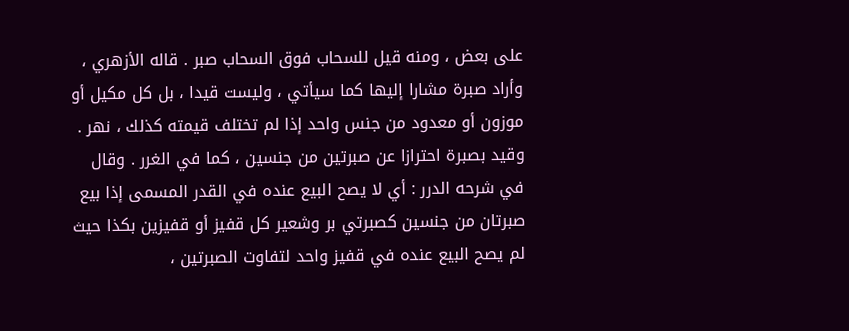على بعض ، ومنه قيل للسحاب فوق السحاب صبر . قاله الأزهري ، وأراد صبرة مشارا إليها كما سيأتي ، وليست قيدا ، بل كل مكيل أو موزون أو معدود من جنس واحد إذا لم تختلف قيمته كذلك ، نهر . وقيد بصبرة احترازا عن صبرتين من جنسين ، كما في الغرر . وقال في شرحه الدرر : أي لا يصح البيع عنده في القدر المسمى إذا بيع صبرتان من جنسين كصبرتي بر وشعير كل قفيز أو قفيزين بكذا حيث لم يصح البيع عنده في قفيز واحد لتفاوت الصبرتين ،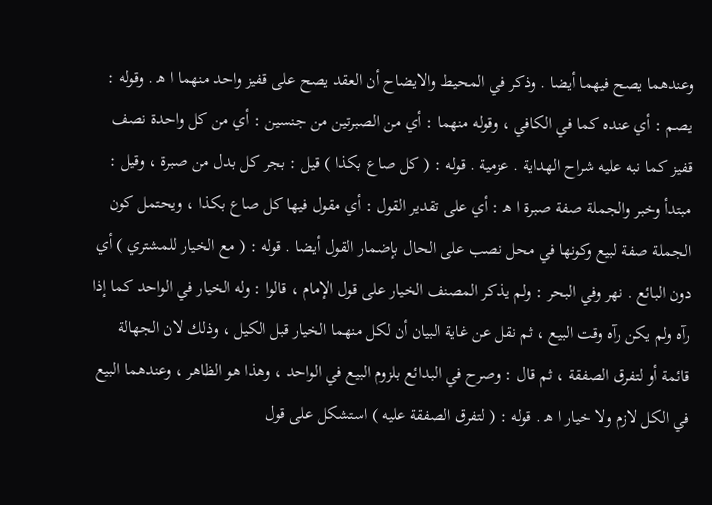وعندهما يصح فيهما أيضا . وذكر في المحيط والايضاح أن العقد يصح على قفيز واحد منهما ا ه‍ . وقوله : يصم : أي عنده كما في الكافي ، وقوله منهما : أي من الصبرتين من جنسين : أي من كل واحدة نصف قفيز كما نبه عليه شراح الهداية . عزمية . قوله : ( كل صاع بكذا ) قيل : بجر كل بدل من صبرة ، وقيل : مبتدأ وخبر والجملة صفة صبرة ا ه‍ : أي على تقدير القول : أي مقول فيها كل صاع بكذا ، ويحتمل كون الجملة صفة لبيع وكونها في محل نصب على الحال بإضمار القول أيضا . قوله : ( مع الخيار للمشتري ) أي دون البائع . نهر وفي البحر : ولم يذكر المصنف الخيار على قول الإمام ، قالوا : وله الخيار في الواحد كما إذا رآه ولم يكن رآه وقت البيع ، ثم نقل عن غاية البيان أن لكل منهما الخيار قبل الكيل ، وذلك لان الجهالة قائمة أو لتفرق الصفقة ، ثم قال : وصرح في البدائع بلزوم البيع في الواحد ، وهذا هو الظاهر ، وعندهما البيع في الكل لازم ولا خيار ا ه‍ . قوله : ( لتفرق الصفقة عليه ) استشكل على قول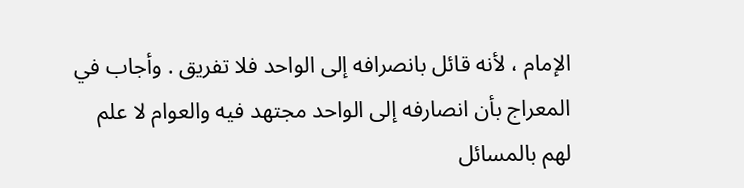الإمام ، لأنه قائل بانصرافه إلى الواحد فلا تفريق . وأجاب في المعراج بأن انصارفه إلى الواحد مجتهد فيه والعوام لا علم لهم بالمسائل